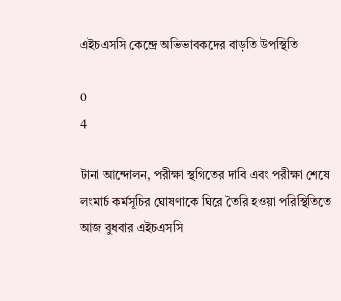এইচএসসি কেন্দ্রে অভিভাবকদের বাড়তি উপস্থিতি

0
4

টানা আন্দোলন, পরীক্ষা স্থগিতের দাবি এবং পরীক্ষা শেষে লংমার্চ কর্মসূচির ঘোষণাকে ঘিরে তৈরি হওয়া পরিস্থিতিতে আজ বুধবার এইচএসসি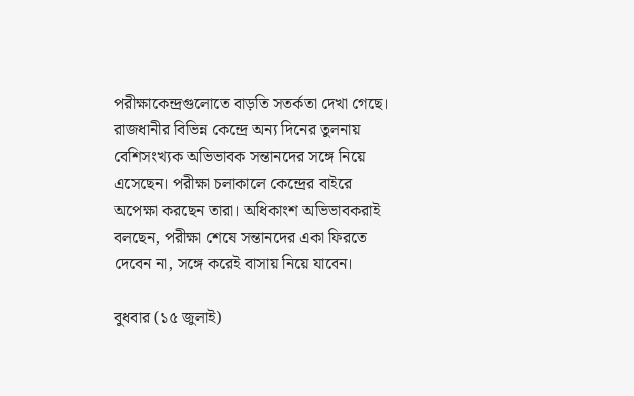পরীক্ষাকেন্দ্রগুলোতে বাড়তি সতর্কতা দেখা গেছে। রাজধানীর বিভিন্ন কেন্দ্রে অন্য দিনের তুলনায় বেশিসংখ্যক অভিভাবক সন্তানদের সঙ্গে নিয়ে এসেছেন। পরীক্ষা চলাকালে কেন্দ্রের বাইরে অপেক্ষা করছেন তারা। অধিকাংশ অভিভাবকরাই বলছেন, পরীক্ষা শেষে সন্তানদের একা ফিরতে দেবেন না, সঙ্গে করেই বাসায় নিয়ে যাবেন।

বুধবার (১৫ জুলাই)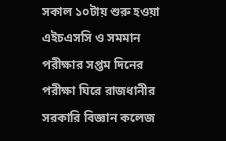সকাল ১০টায় শুরু হওয়া এইচএসসি ও সমমান পরীক্ষার সপ্তম দিনের পরীক্ষা ঘিরে রাজধানীর সরকারি বিজ্ঞান কলেজ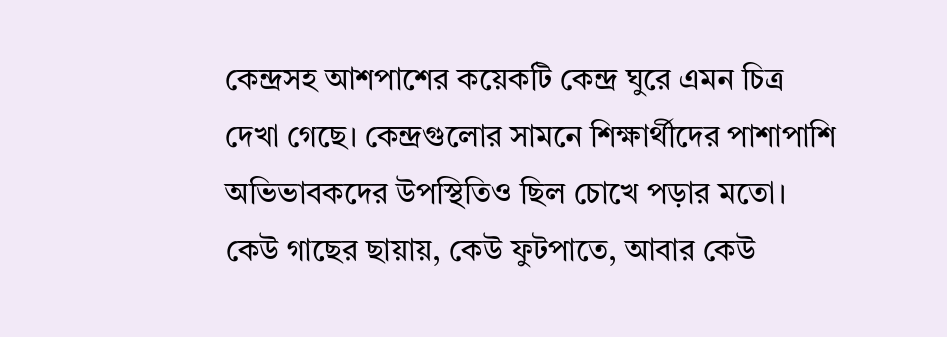কেন্দ্রসহ আশপাশের কয়েকটি কেন্দ্র ঘুরে এমন চিত্র দেখা গেছে। কেন্দ্রগুলোর সামনে শিক্ষার্থীদের পাশাপাশি অভিভাবকদের উপস্থিতিও ছিল চোখে পড়ার মতো। কেউ গাছের ছায়ায়, কেউ ফুটপাতে, আবার কেউ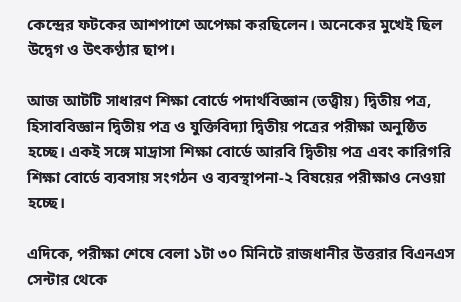কেন্দ্রের ফটকের আশপাশে অপেক্ষা করছিলেন। অনেকের মুখেই ছিল উদ্বেগ ও উৎকণ্ঠার ছাপ।

আজ আটটি সাধারণ শিক্ষা বোর্ডে পদার্থবিজ্ঞান (তত্ত্বীয়) দ্বিতীয় পত্র, হিসাববিজ্ঞান দ্বিতীয় পত্র ও যুক্তিবিদ্যা দ্বিতীয় পত্রের পরীক্ষা অনুষ্ঠিত হচ্ছে। একই সঙ্গে মাদ্রাসা শিক্ষা বোর্ডে আরবি দ্বিতীয় পত্র এবং কারিগরি শিক্ষা বোর্ডে ব্যবসায় সংগঠন ও ব্যবস্থাপনা-২ বিষয়ের পরীক্ষাও নেওয়া হচ্ছে।

এদিকে, পরীক্ষা শেষে বেলা ১টা ৩০ মিনিটে রাজধানীর উত্তরার বিএনএস সেন্টার থেকে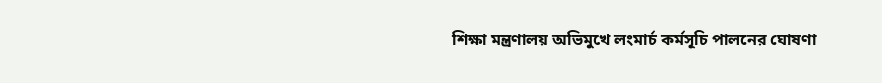শিক্ষা মন্ত্রণালয় অভিমুখে লংমার্চ কর্মসূচি পালনের ঘোষণা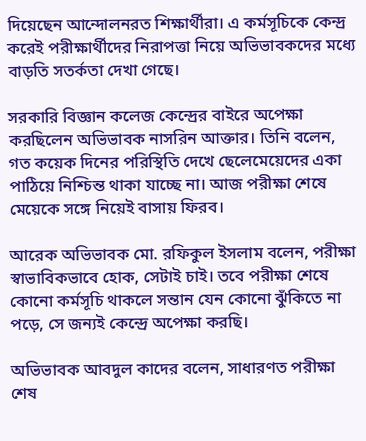দিয়েছেন আন্দোলনরত শিক্ষার্থীরা। এ কর্মসূচিকে কেন্দ্র করেই পরীক্ষার্থীদের নিরাপত্তা নিয়ে অভিভাবকদের মধ্যে বাড়তি সতর্কতা দেখা গেছে।

সরকারি বিজ্ঞান কলেজ কেন্দ্রের বাইরে অপেক্ষা করছিলেন অভিভাবক নাসরিন আক্তার। তিনি বলেন, গত কয়েক দিনের পরিস্থিতি দেখে ছেলেমেয়েদের একা পাঠিয়ে নিশ্চিন্ত থাকা যাচ্ছে না। আজ পরীক্ষা শেষে মেয়েকে সঙ্গে নিয়েই বাসায় ফিরব।

আরেক অভিভাবক মো. রফিকুল ইসলাম বলেন, পরীক্ষা স্বাভাবিকভাবে হোক, সেটাই চাই। তবে পরীক্ষা শেষে কোনো কর্মসূচি থাকলে সন্তান যেন কোনো ঝুঁকিতে না পড়ে, সে জন্যই কেন্দ্রে অপেক্ষা করছি।

অভিভাবক আবদুল কাদের বলেন, সাধারণত পরীক্ষা শেষ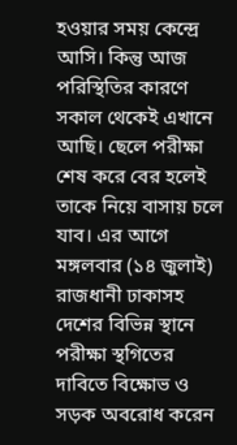হওয়ার সময় কেন্দ্রে আসি। কিন্তু আজ পরিস্থিতির কারণে সকাল থেকেই এখানে আছি। ছেলে পরীক্ষা শেষ করে বের হলেই তাকে নিয়ে বাসায় চলে যাব। এর আগে মঙ্গলবার (১৪ জুলাই) রাজধানী ঢাকাসহ দেশের বিভিন্ন স্থানে পরীক্ষা স্থগিতের দাবিতে বিক্ষোভ ও সড়ক অবরোধ করেন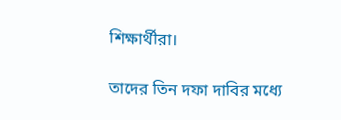শিক্ষার্থীরা।

তাদের তিন দফা দাবির মধ্যে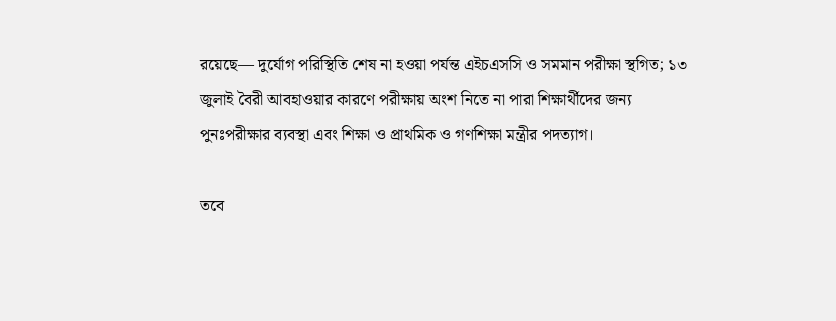রয়েছে— দুর্যোগ পরিস্থিতি শেষ না হওয়া পর্যন্ত এইচএসসি ও সমমান পরীক্ষা স্থগিত; ১৩ জুলাই বৈরী আবহাওয়ার কারণে পরীক্ষায় অংশ নিতে না পারা শিক্ষার্থীদের জন্য পুনঃপরীক্ষার ব্যবস্থা এবং শিক্ষা ও প্রাথমিক ও গণশিক্ষা মন্ত্রীর পদত্যাগ।

তবে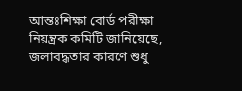আন্তঃশিক্ষা বোর্ড পরীক্ষা নিয়ন্ত্রক কমিটি জানিয়েছে, জলাবদ্ধতার কারণে শুধু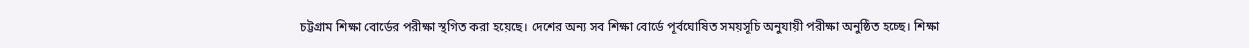চট্টগ্রাম শিক্ষা বোর্ডের পরীক্ষা স্থগিত করা হয়েছে। দেশের অন্য সব শিক্ষা বোর্ডে পূর্বঘোষিত সময়সূচি অনুযায়ী পরীক্ষা অনুষ্ঠিত হচ্ছে। শিক্ষা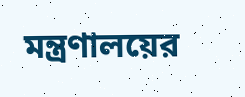মন্ত্রণালয়ের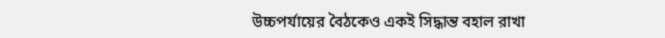উচ্চপর্যায়ের বৈঠকেও একই সিদ্ধান্ত বহাল রাখা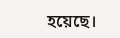হয়েছে।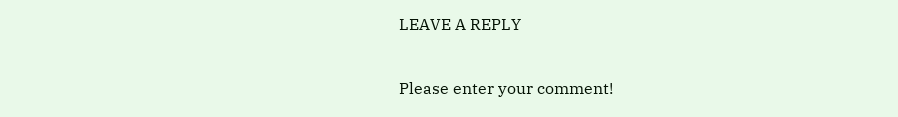LEAVE A REPLY

Please enter your comment!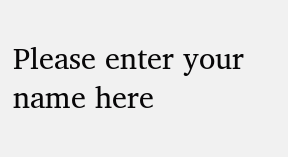Please enter your name here